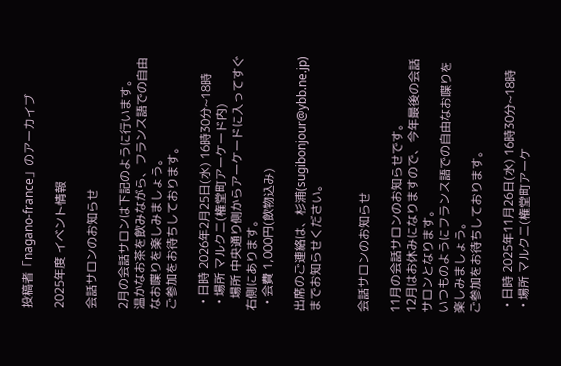投稿者「nagano-france」のアーカイブ

2025年度 イベント情報

会話サロンのお知らせ

2月の会話サロンは下記のように行います。
温かなお茶を飲みながら、フランス語での自由なお喋りを楽しみましょう。
ご参加をお待ちしております。

  • 日時 2026年2月25日(水) 16時30分~18時
  • 場所 マルクニ(権堂町アーケード内)
    場所 中央通り側からアーケードに入ってすぐ右側にあります。
  • 会費 1,000円(飲物込み)

出席のご連絡は、杉浦(sugibonjour@ybb.ne.jp)までお知らせください。


会話サロンのお知らせ

11月の会話サロンのお知らせです。
12月はお休みになりますので、今年最後の会話サロンとなります。
いつものようにフランス語での自由なお喋りを楽しみましょう。
ご参加をお待ちしております。

  • 日時 2025年11月26日(水) 16時30分~18時
  • 場所 マルクニ(権堂町アーケ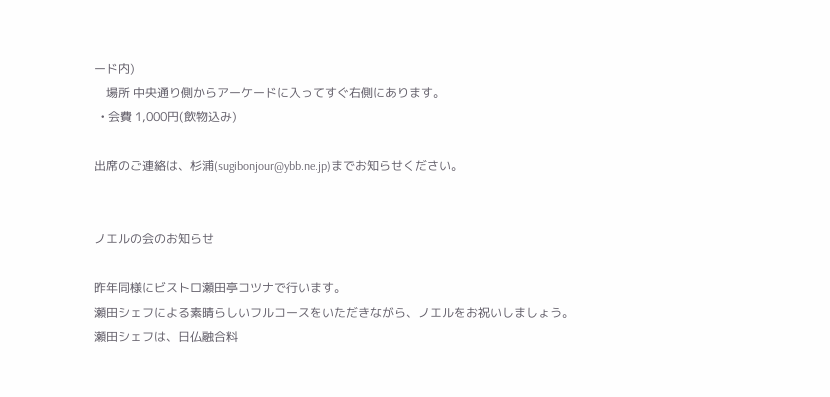ード内)
    場所 中央通り側からアーケードに入ってすぐ右側にあります。
  • 会費 1,000円(飲物込み)

出席のご連絡は、杉浦(sugibonjour@ybb.ne.jp)までお知らせください。


ノエルの会のお知らせ

昨年同様にビストロ瀬田亭コツナで行います。
瀬田シェフによる素晴らしいフルコースをいただきながら、ノエルをお祝いしましょう。
瀬田シェフは、日仏融合料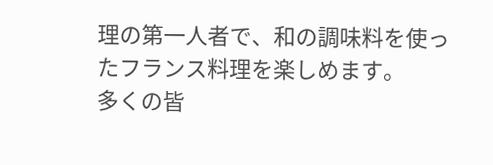理の第一人者で、和の調味料を使ったフランス料理を楽しめます。
多くの皆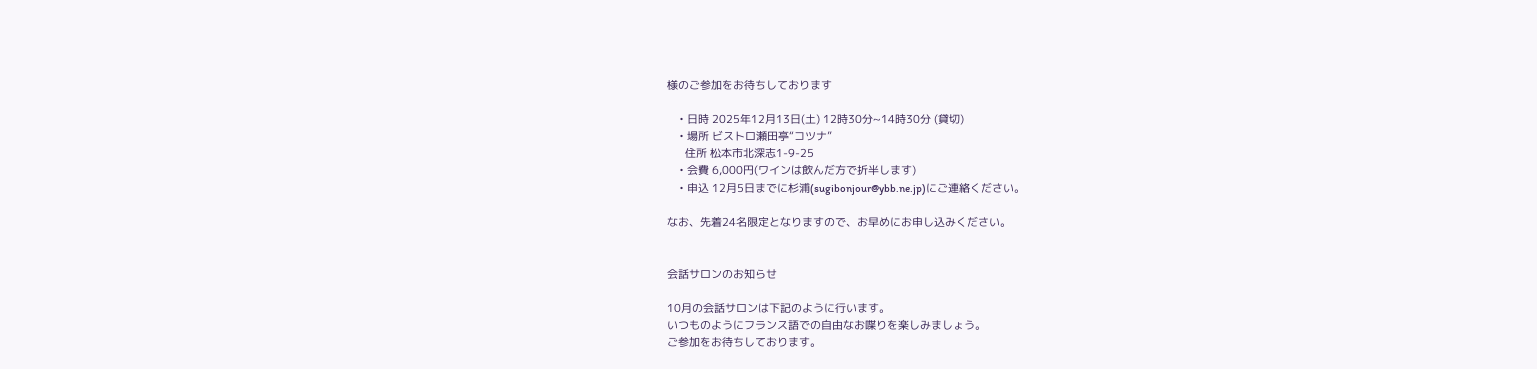様のご参加をお待ちしております

    • 日時 2025年12月13日(土) 12時30分~14時30分 (貸切)
    • 場所 ビストロ瀬田亭“コツナ”
      住所 松本市北深志1-9-25
    • 会費 6,000円(ワインは飲んだ方で折半します)
    • 申込 12月5日までに杉浦(sugibonjour@ybb.ne.jp)にご連絡ください。

なお、先着24名限定となりますので、お早めにお申し込みください。


会話サロンのお知らせ

10月の会話サロンは下記のように行います。
いつものようにフランス語での自由なお喋りを楽しみましょう。
ご参加をお待ちしております。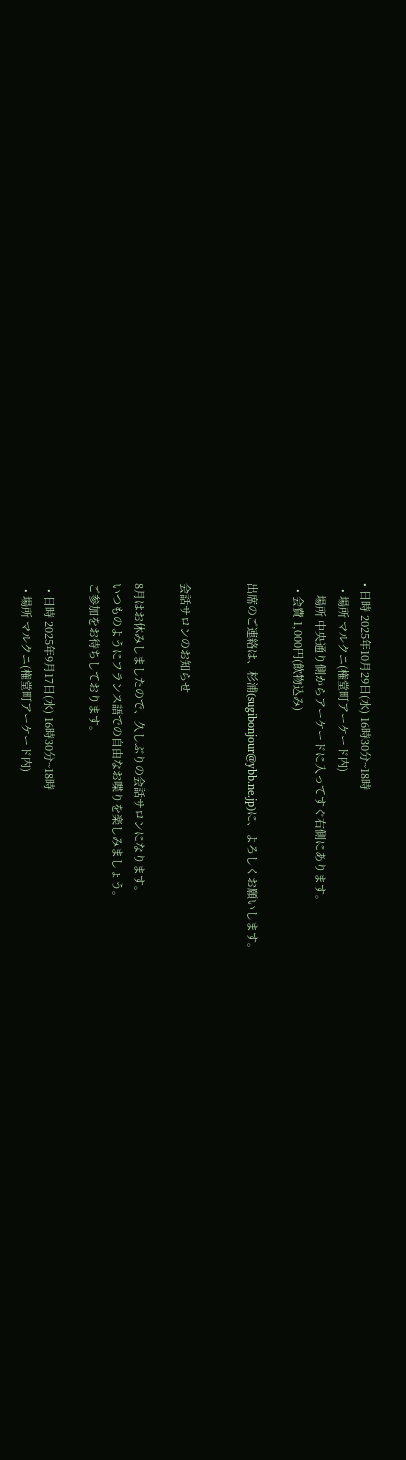• 日時 2025年10月29日(水) 16時30分~18時
  • 場所 マルクニ(権堂町アーケード内)
    場所 中央通り側からアーケードに入ってすぐ右側にあります。
  • 会費 1,000円(飲物込み)

出席のご連絡は、杉浦(sugibonjour@ybb.ne.jp)に、よろしくお願いします。


会話サロンのお知らせ

8月はお休みしましたので、久しぶりの会話サロンになります。
いつものようにフランス語での自由なお喋りを楽しみましょう。
ご参加をお待ちしております。

  • 日時 2025年9月17日(水) 16時30分~18時
  • 場所 マルクニ(権堂町アーケード内)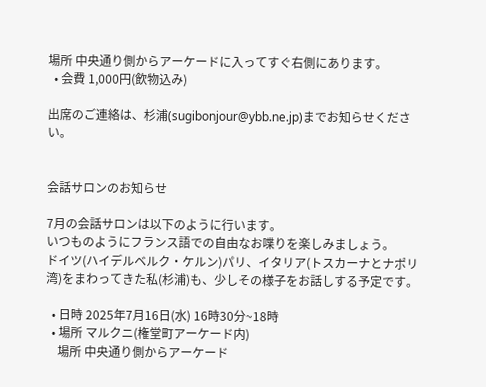場所 中央通り側からアーケードに入ってすぐ右側にあります。
  • 会費 1,000円(飲物込み)

出席のご連絡は、杉浦(sugibonjour@ybb.ne.jp)までお知らせください。


会話サロンのお知らせ

7月の会話サロンは以下のように行います。
いつものようにフランス語での自由なお喋りを楽しみましょう。
ドイツ(ハイデルベルク・ケルン)パリ、イタリア(トスカーナとナポリ湾)をまわってきた私(杉浦)も、少しその様子をお話しする予定です。

  • 日時 2025年7月16日(水) 16時30分~18時
  • 場所 マルクニ(権堂町アーケード内)
    場所 中央通り側からアーケード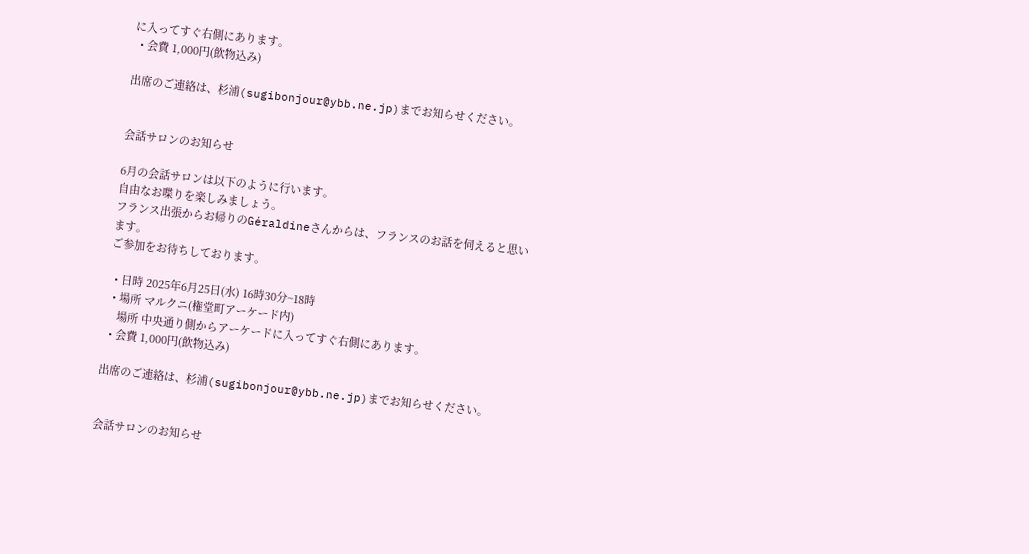に入ってすぐ右側にあります。
  • 会費 1,000円(飲物込み)

出席のご連絡は、杉浦(sugibonjour@ybb.ne.jp)までお知らせください。


会話サロンのお知らせ

6月の会話サロンは以下のように行います。
自由なお喋りを楽しみましょう。
フランス出張からお帰りのGéraldineさんからは、フランスのお話を伺えると思います。
ご参加をお待ちしております。

  • 日時 2025年6月25日(水) 16時30分~18時
  • 場所 マルクニ(権堂町アーケード内)
    場所 中央通り側からアーケードに入ってすぐ右側にあります。
  • 会費 1,000円(飲物込み)

出席のご連絡は、杉浦(sugibonjour@ybb.ne.jp)までお知らせください。


会話サロンのお知らせ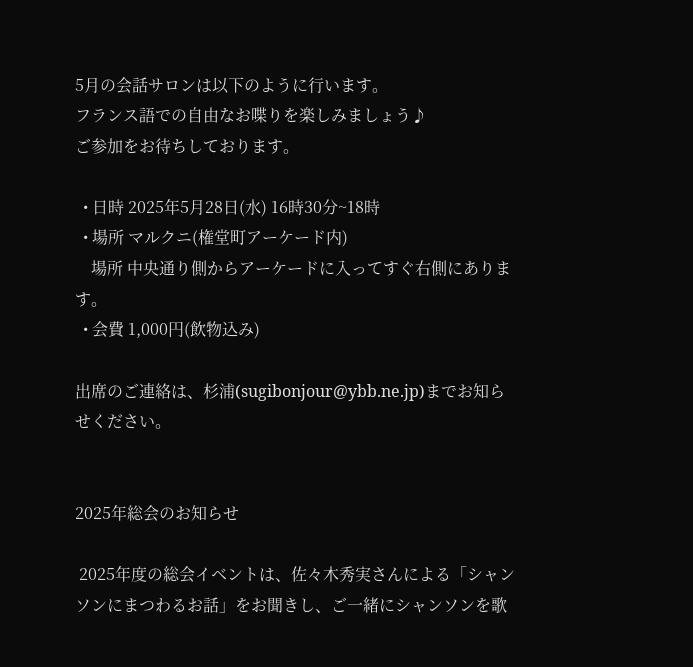5月の会話サロンは以下のように行います。
フランス語での自由なお喋りを楽しみましょう♪
ご参加をお待ちしております。

  • 日時 2025年5月28日(水) 16時30分~18時
  • 場所 マルクニ(権堂町アーケード内)
    場所 中央通り側からアーケードに入ってすぐ右側にあります。
  • 会費 1,000円(飲物込み)

出席のご連絡は、杉浦(sugibonjour@ybb.ne.jp)までお知らせください。


2025年総会のお知らせ

 2025年度の総会イベントは、佐々木秀実さんによる「シャンソンにまつわるお話」をお聞きし、ご一緒にシャンソンを歌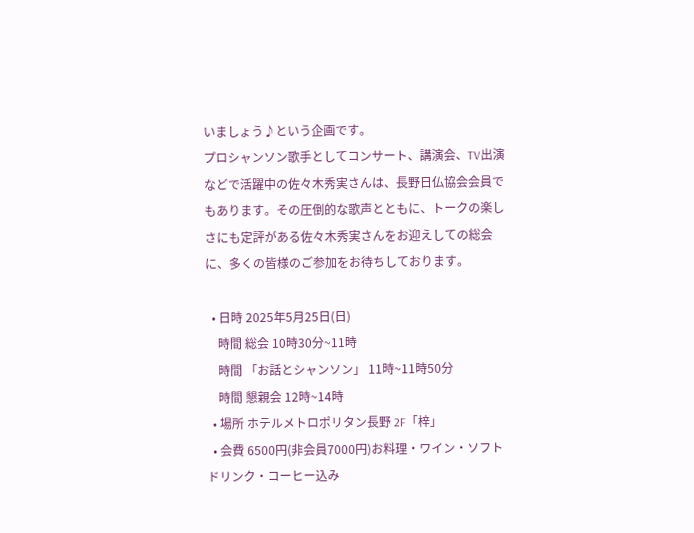いましょう♪という企画です。
プロシャンソン歌手としてコンサート、講演会、TV出演などで活躍中の佐々木秀実さんは、長野日仏協会会員でもあります。その圧倒的な歌声とともに、トークの楽しさにも定評がある佐々木秀実さんをお迎えしての総会に、多くの皆様のご参加をお待ちしております。

  • 日時 2025年5月25日(日)
    時間 総会 10時30分~11時
    時間 「お話とシャンソン」 11時~11時50分
    時間 懇親会 12時~14時
  • 場所 ホテルメトロポリタン長野 2F「梓」
  • 会費 6500円(非会員7000円)お料理・ワイン・ソフトドリンク・コーヒー込み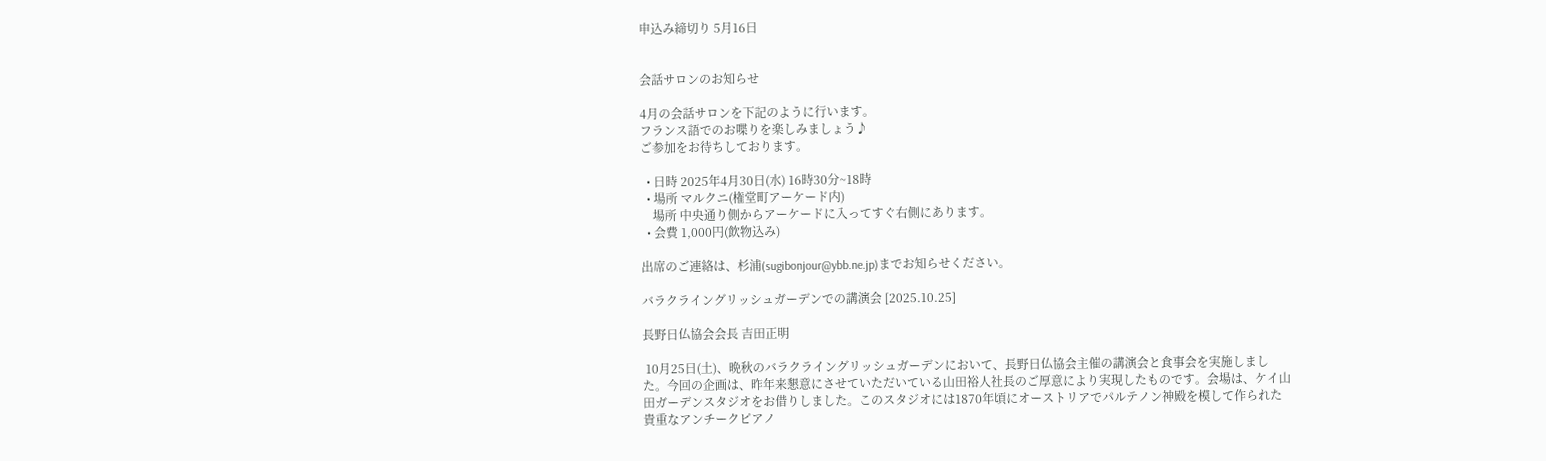申込み締切り 5月16日


会話サロンのお知らせ

4月の会話サロンを下記のように行います。
フランス語でのお喋りを楽しみましょう♪
ご参加をお待ちしております。

  • 日時 2025年4月30日(水) 16時30分~18時
  • 場所 マルクニ(権堂町アーケード内)
    場所 中央通り側からアーケードに入ってすぐ右側にあります。
  • 会費 1,000円(飲物込み)

出席のご連絡は、杉浦(sugibonjour@ybb.ne.jp)までお知らせください。

バラクライングリッシュガーデンでの講演会 [2025.10.25]

長野日仏協会会長 吉田正明

 10月25日(土)、晩秋のバラクライングリッシュガーデンにおいて、長野日仏協会主催の講演会と食事会を実施しました。今回の企画は、昨年来懇意にさせていただいている山田裕人社長のご厚意により実現したものです。会場は、ケイ山田ガーデンスタジオをお借りしました。このスタジオには1870年頃にオーストリアでパルテノン神殿を模して作られた貴重なアンチークピアノ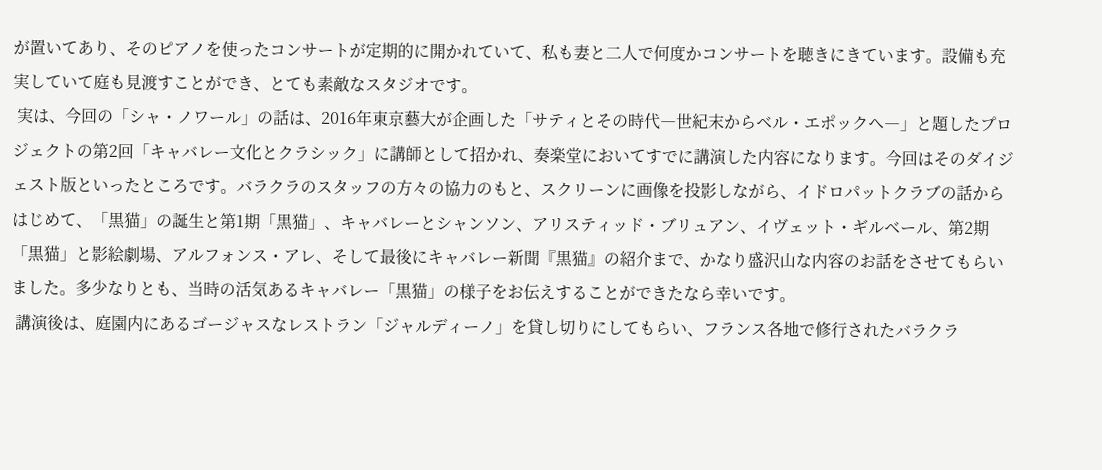が置いてあり、そのピアノを使ったコンサートが定期的に開かれていて、私も妻と二人で何度かコンサートを聴きにきています。設備も充実していて庭も見渡すことができ、とても素敵なスタジオです。
 実は、今回の「シャ・ノワール」の話は、2016年東京藝大が企画した「サティとその時代―世紀末からベル・エポックヘ―」と題したプロジェクトの第2回「キャバレー文化とクラシック」に講師として招かれ、奏楽堂においてすでに講演した内容になります。今回はそのダイジェスト版といったところです。バラクラのスタッフの方々の協力のもと、スクリーンに画像を投影しながら、イドロパットクラブの話からはじめて、「黒猫」の誕生と第1期「黒猫」、キャバレーとシャンソン、アリスティッド・ブリュアン、イヴェット・ギルベール、第2期「黒猫」と影絵劇場、アルフォンス・アレ、そして最後にキャバレー新聞『黒猫』の紹介まで、かなり盛沢山な内容のお話をさせてもらいました。多少なりとも、当時の活気あるキャバレー「黒猫」の様子をお伝えすることができたなら幸いです。
 講演後は、庭園内にあるゴージャスなレストラン「ジャルディーノ」を貸し切りにしてもらい、フランス各地で修行されたバラクラ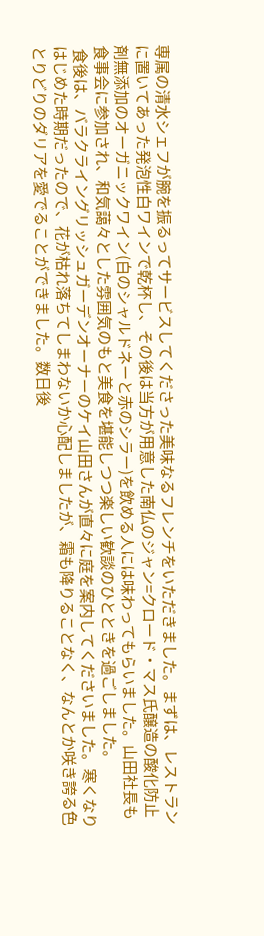専属の清水シェフが腕を振るってサービスしてくださった美味なるフレンチをいただきました。まずは、レストランに置いてあった発泡性白ワインで乾杯し、その後は当方が用意した南仏のジャン=クロード・マス氏醸造の酸化防止剤無添加のオーガニックワイン(白のシャルドネーと赤のシラー)を飲める人には味わってもらいました。山田社長も食事会に参加され、和気藹々とした雰囲気のもと美食を堪能しつつ楽しい歓談のひとときを過ごしました。
 食後は、バラクライングリッシュガーデンオーナーのケイ山田さんが直々に庭を案内してくださいました。寒くなりはじめた時期だったので、花が枯れ落ちてしまわないか心配しましたが、霜も降りることなく、なんとか咲き誇る色とりどりのダリアを愛でることができました。数日後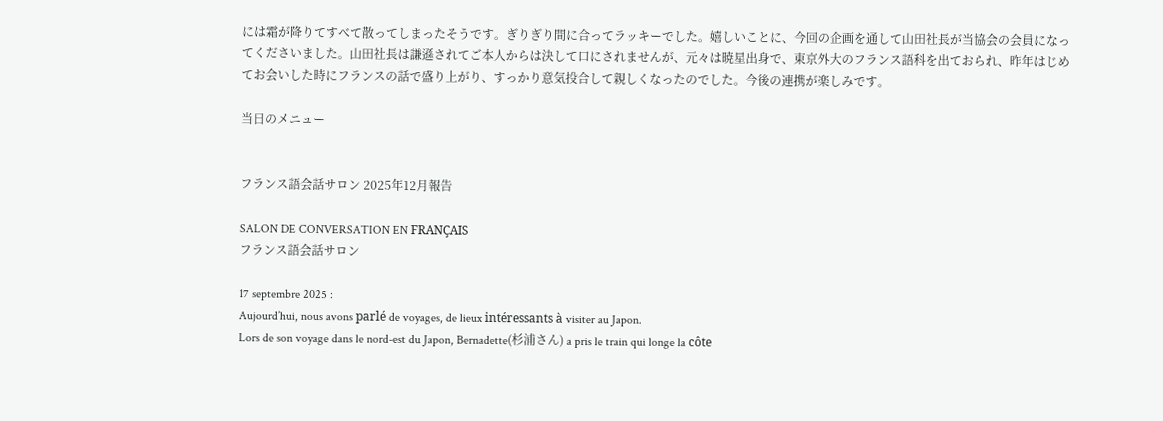には霜が降りてすべて散ってしまったそうです。ぎりぎり間に合ってラッキーでした。嬉しいことに、今回の企画を通して山田社長が当協会の会員になってくださいました。山田社長は謙遜されてご本人からは決して口にされませんが、元々は暁星出身で、東京外大のフランス語科を出ておられ、昨年はじめてお会いした時にフランスの話で盛り上がり、すっかり意気投合して親しくなったのでした。今後の連携が楽しみです。

当日のメニュー


フランス語会話サロン 2025年12月報告

SALON DE CONVERSATION EN FRANÇAIS
フランス語会話サロン

17 septembre 2025 :
Aujourd’hui, nous avons parlé de voyages, de lieux intéressants à visiter au Japon.
Lors de son voyage dans le nord-est du Japon, Bernadette(杉浦さん) a pris le train qui longe la côte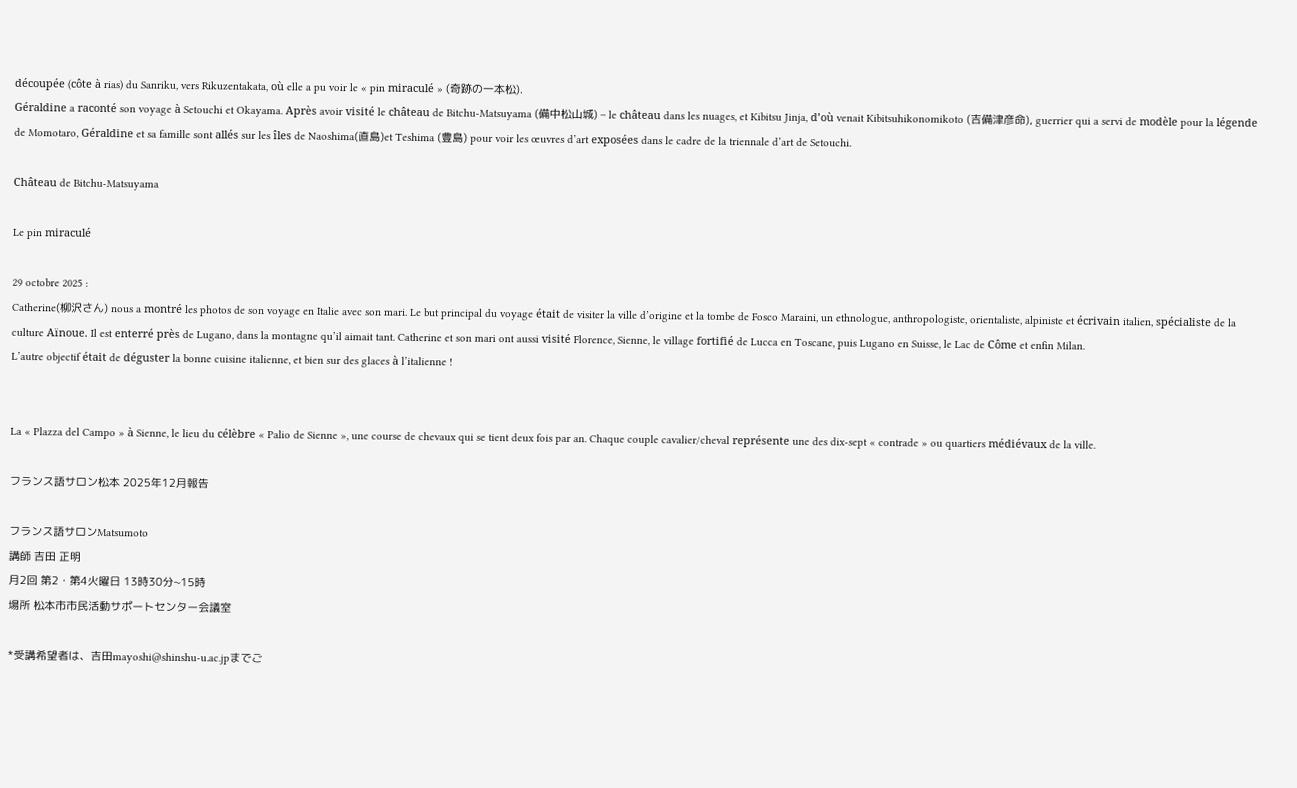découpée (côte à rias) du Sanriku, vers Rikuzentakata, où elle a pu voir le « pin miraculé » (奇跡の一本松).
Géraldine a raconté son voyage à Setouchi et Okayama. Après avoir visité le château de Bitchu-Matsuyama (備中松山城) – le château dans les nuages, et Kibitsu Jinja, d’où venait Kibitsuhikonomikoto (吉備津彦命), guerrier qui a servi de modèle pour la légende de Momotaro, Géraldine et sa famille sont allés sur les îles de Naoshima(直島)et Teshima (豊島) pour voir les œuvres d’art exposées dans le cadre de la triennale d’art de Setouchi.

Château de Bitchu-Matsuyama

Le pin miraculé

29 octobre 2025 :
Catherine(柳沢さん) nous a montré les photos de son voyage en Italie avec son mari. Le but principal du voyage était de visiter la ville d’origine et la tombe de Fosco Maraini, un ethnologue, anthropologiste, orientaliste, alpiniste et écrivain italien, spécialiste de la culture Aïnoue. Il est enterré près de Lugano, dans la montagne qu’il aimait tant. Catherine et son mari ont aussi visité Florence, Sienne, le village fortifié de Lucca en Toscane, puis Lugano en Suisse, le Lac de Côme et enfin Milan.
L’autre objectif était de déguster la bonne cuisine italienne, et bien sur des glaces à l’italienne !


La « Plazza del Campo » à Sienne, le lieu du célèbre « Palio de Sienne », une course de chevaux qui se tient deux fois par an. Chaque couple cavalier/cheval représente une des dix-sept « contrade » ou quartiers médiévaux de la ville.

フランス語サロン松本 2025年12月報告

フランス語サロンMatsumoto
講師 吉田 正明
月2回 第2・第4火曜日 13時30分~15時
場所 松本市市民活動サポートセンター会議室

*受講希望者は、吉田mayoshi@shinshu-u.ac.jpまでご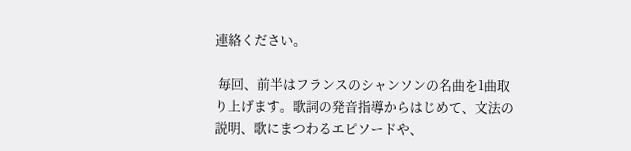連絡ください。

 毎回、前半はフランスのシャンソンの名曲を1曲取り上げます。歌詞の発音指導からはじめて、文法の説明、歌にまつわるエピソードや、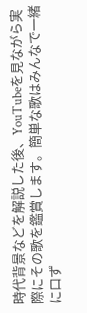時代背景などを解説した後、YouTubeを見ながら実際にその歌を鑑賞します。簡単な歌はみんなで一緒に口ず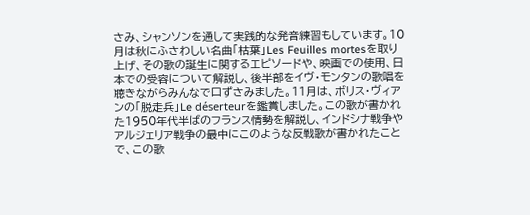さみ、シャンソンを通して実践的な発音練習もしています。10月は秋にふさわしい名曲「枯葉」Les Feuilles mortesを取り上げ、その歌の誕生に関するエピソードや、映画での使用、日本での受容について解説し、後半部をイヴ・モンタンの歌唱を聴きながらみんなで口ずさみました。11月は、ボリス・ヴィアンの「脱走兵」Le déserteurを鑑賞しました。この歌が書かれた1950年代半ばのフランス情勢を解説し、インドシナ戦争やアルジェリア戦争の最中にこのような反戦歌が書かれたことで、この歌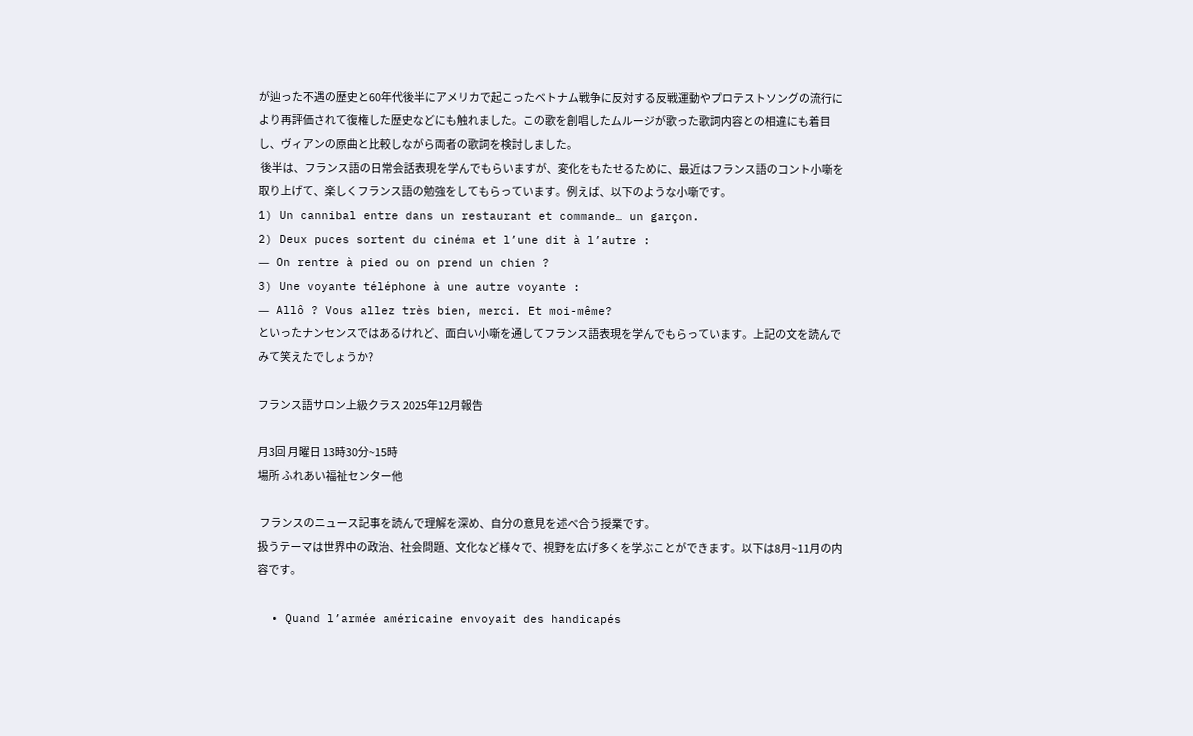が辿った不遇の歴史と60年代後半にアメリカで起こったベトナム戦争に反対する反戦運動やプロテストソングの流行により再評価されて復権した歴史などにも触れました。この歌を創唱したムルージが歌った歌詞内容との相違にも着目し、ヴィアンの原曲と比較しながら両者の歌詞を検討しました。
 後半は、フランス語の日常会話表現を学んでもらいますが、変化をもたせるために、最近はフランス語のコント小噺を取り上げて、楽しくフランス語の勉強をしてもらっています。例えば、以下のような小噺です。
1) Un cannibal entre dans un restaurant et commande… un garçon.
2) Deux puces sortent du cinéma et l’une dit à l’autre :
― On rentre à pied ou on prend un chien ?
3) Une voyante téléphone à une autre voyante :
― Allô ? Vous allez très bien, merci. Et moi-même?
といったナンセンスではあるけれど、面白い小噺を通してフランス語表現を学んでもらっています。上記の文を読んでみて笑えたでしょうか?

フランス語サロン上級クラス 2025年12月報告

月3回 月曜日 13時30分~15時
場所 ふれあい福祉センター他

 フランスのニュース記事を読んで理解を深め、自分の意見を述べ合う授業です。
扱うテーマは世界中の政治、社会問題、文化など様々で、視野を広げ多くを学ぶことができます。以下は8月~11月の内容です。

  • Quand l’armée américaine envoyait des handicapés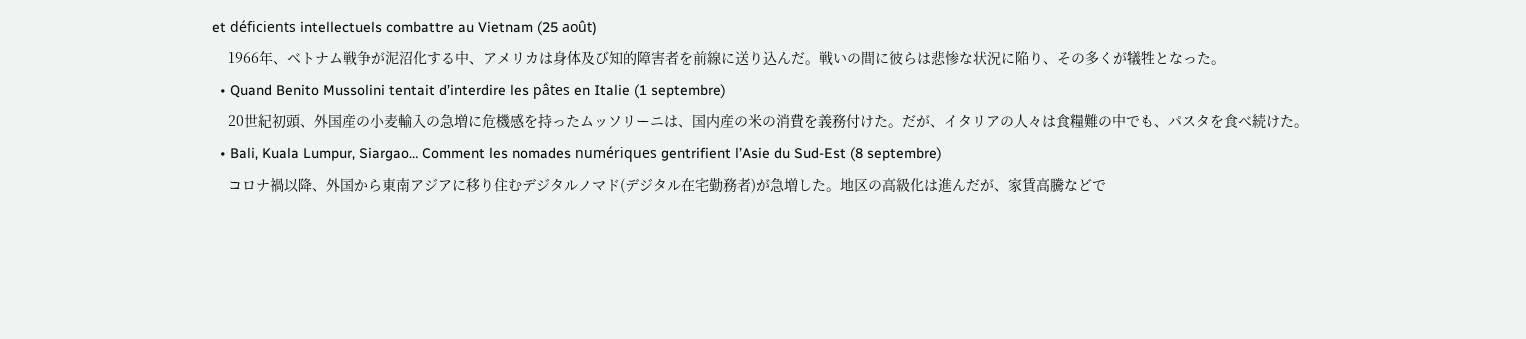et déficients intellectuels combattre au Vietnam (25 août)
    1966年、ベトナム戦争が泥沼化する中、アメリカは身体及び知的障害者を前線に送り込んだ。戦いの間に彼らは悲惨な状況に陥り、その多くが犠牲となった。
  • Quand Benito Mussolini tentait d’interdire les pâtes en Italie (1 septembre)
    20世紀初頭、外国産の小麦輸入の急増に危機感を持ったムッソリーニは、国内産の米の消費を義務付けた。だが、イタリアの人々は食糧難の中でも、パスタを食べ続けた。
  • Bali, Kuala Lumpur, Siargao… Comment les nomades numériques gentrifient l’Asie du Sud-Est (8 septembre)
    コロナ禍以降、外国から東南アジアに移り住むデジタルノマド(デジタル在宅勤務者)が急増した。地区の高級化は進んだが、家賃高騰などで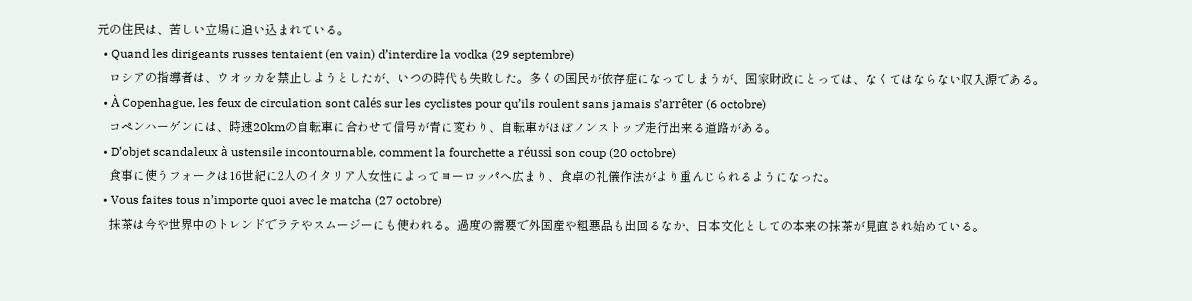元の住民は、苦しい立場に追い込まれている。
  • Quand les dirigeants russes tentaient (en vain) d’interdire la vodka (29 septembre)
    ロシアの指導者は、ウオッカを禁止しようとしたが、いつの時代も失敗した。多くの国民が依存症になってしまうが、国家財政にとっては、なくてはならない収入源である。
  • À Copenhague, les feux de circulation sont calés sur les cyclistes pour qu’ils roulent sans jamais s’arrêter (6 octobre)
    コペンハーゲンには、時速20kmの自転車に合わせて信号が青に変わり、自転車がほぼノンストップ走行出来る道路がある。
  • D’objet scandaleux à ustensile incontournable, comment la fourchette a réussi son coup (20 octobre)
    食事に使うフォークは16世紀に2人のイタリア人女性によってヨーロッパへ広まり、食卓の礼儀作法がより重んじられるようになった。
  • Vous faites tous n’importe quoi avec le matcha (27 octobre)
    抹茶は今や世界中のトレンドでラテやスムージーにも使われる。過度の需要で外国産や粗悪品も出回るなか、日本文化としての本来の抹茶が見直され始めている。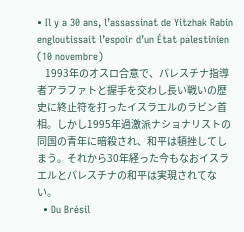• Il y a 30 ans, l’assassinat de Yitzhak Rabin engloutissait l’espoir d’un État palestinien (10 novembre)
    1993年のオスロ合意で、パレスチナ指導者アラファトと握手を交わし長い戦いの歴史に終止符を打ったイスラエルのラビン首相。しかし1995年過激派ナショナリストの同国の青年に暗殺され、和平は頓挫してしまう。それから30年経った今もなおイスラエルとパレスチナの和平は実現されてない。
  • Du Brésil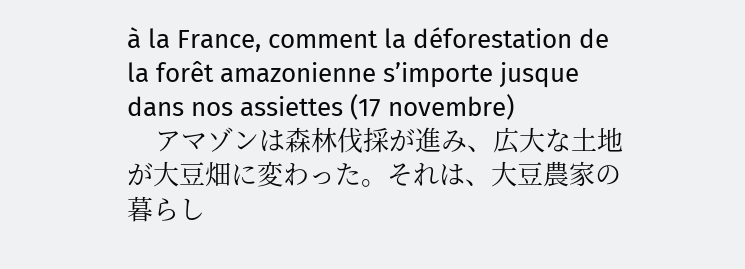à la France, comment la déforestation de la forêt amazonienne s’importe jusque dans nos assiettes (17 novembre)
    アマゾンは森林伐採が進み、広大な土地が大豆畑に変わった。それは、大豆農家の暮らし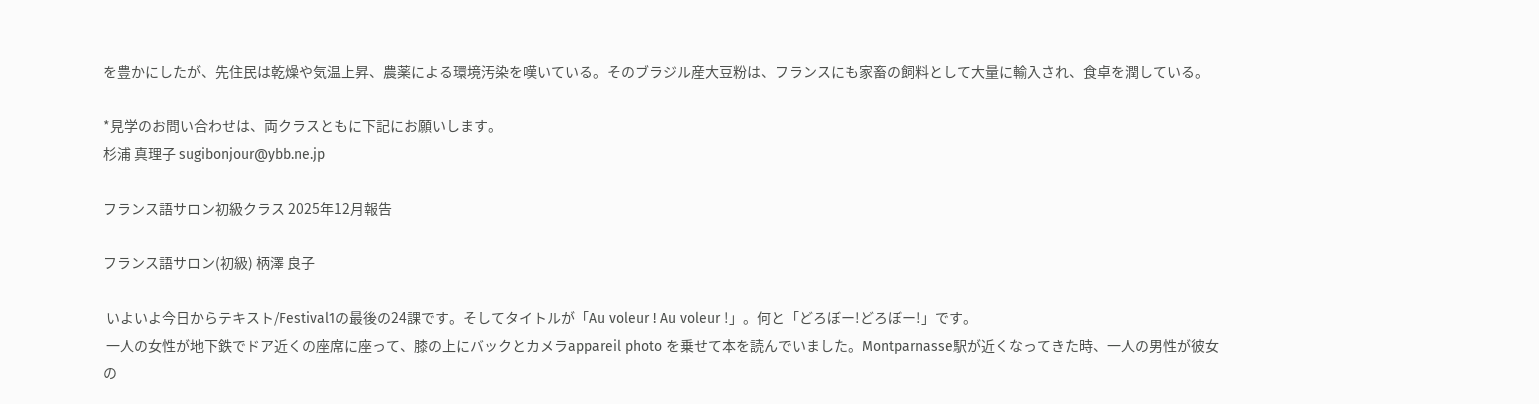を豊かにしたが、先住民は乾燥や気温上昇、農薬による環境汚染を嘆いている。そのブラジル産大豆粉は、フランスにも家畜の飼料として大量に輸入され、食卓を潤している。

*見学のお問い合わせは、両クラスともに下記にお願いします。
杉浦 真理子 sugibonjour@ybb.ne.jp

フランス語サロン初級クラス 2025年12月報告

フランス語サロン(初級) 柄澤 良子

 いよいよ今日からテキスト/Festival1の最後の24課です。そしてタイトルが「Au voleur ! Au voleur !」。何と「どろぼー!どろぼー!」です。
 一人の女性が地下鉄でドア近くの座席に座って、膝の上にバックとカメラappareil photo を乗せて本を読んでいました。Montparnasse駅が近くなってきた時、一人の男性が彼女の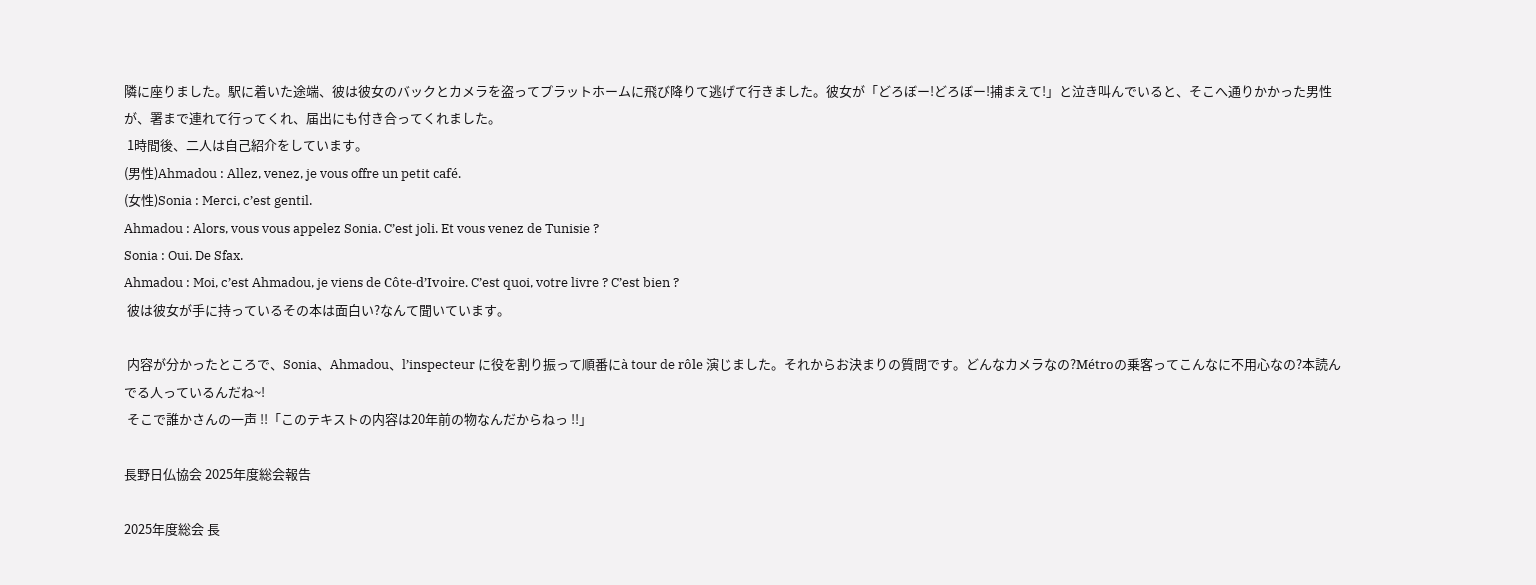隣に座りました。駅に着いた途端、彼は彼女のバックとカメラを盗ってプラットホームに飛び降りて逃げて行きました。彼女が「どろぼー!どろぼー!捕まえて!」と泣き叫んでいると、そこへ通りかかった男性が、署まで連れて行ってくれ、届出にも付き合ってくれました。
 1時間後、二人は自己紹介をしています。
(男性)Ahmadou : Allez, venez, je vous offre un petit café.
(女性)Sonia : Merci, c’est gentil.
Ahmadou : Alors, vous vous appelez Sonia. C’est joli. Et vous venez de Tunisie ?
Sonia : Oui. De Sfax.
Ahmadou : Moi, c’est Ahmadou, je viens de Côte-d’Ivoire. C’est quoi, votre livre ? C’est bien ?
 彼は彼女が手に持っているその本は面白い?なんて聞いています。

 内容が分かったところで、Sonia、Ahmadou、l’inspecteur に役を割り振って順番にà tour de rôle 演じました。それからお決まりの質問です。どんなカメラなの?Métroの乗客ってこんなに不用心なの?本読んでる人っているんだね~!
 そこで誰かさんの一声 !!「このテキストの内容は20年前の物なんだからねっ !!」

長野日仏協会 2025年度総会報告

2025年度総会 長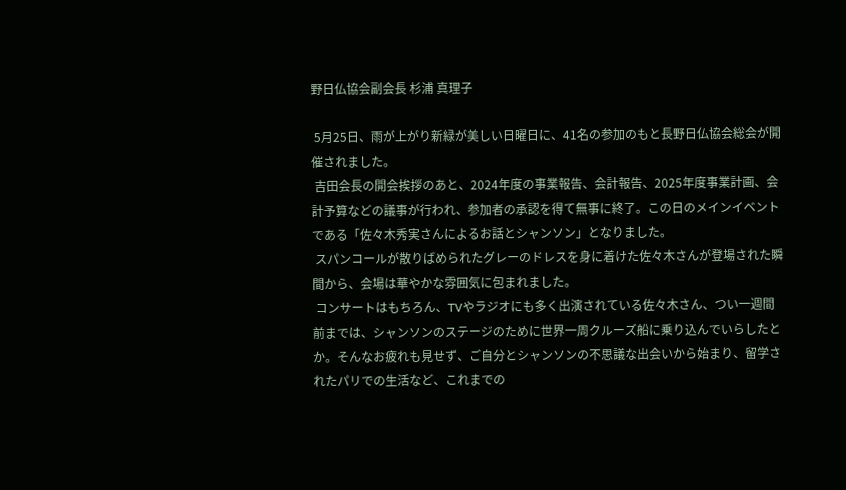野日仏協会副会長 杉浦 真理子

 5月25日、雨が上がり新緑が美しい日曜日に、41名の参加のもと長野日仏協会総会が開催されました。
 吉田会長の開会挨拶のあと、2024年度の事業報告、会計報告、2025年度事業計画、会計予算などの議事が行われ、参加者の承認を得て無事に終了。この日のメインイベントである「佐々木秀実さんによるお話とシャンソン」となりました。
 スパンコールが散りばめられたグレーのドレスを身に着けた佐々木さんが登場された瞬間から、会場は華やかな雰囲気に包まれました。
 コンサートはもちろん、TVやラジオにも多く出演されている佐々木さん、つい一週間前までは、シャンソンのステージのために世界一周クルーズ船に乗り込んでいらしたとか。そんなお疲れも見せず、ご自分とシャンソンの不思議な出会いから始まり、留学されたパリでの生活など、これまでの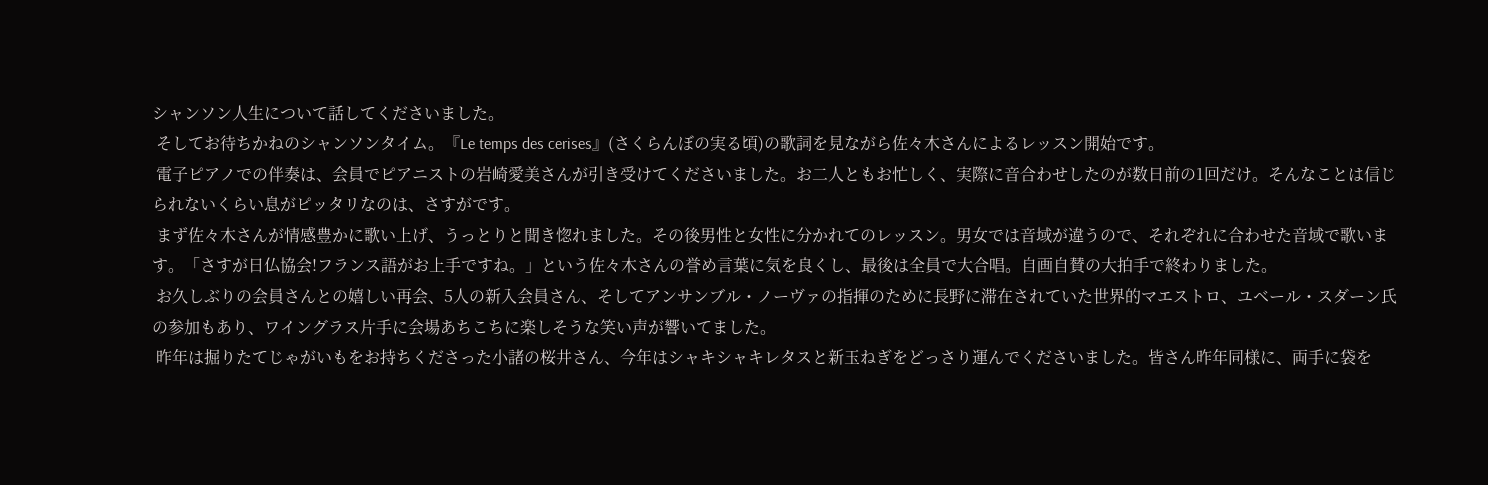シャンソン人生について話してくださいました。
 そしてお待ちかねのシャンソンタイム。『Le temps des cerises』(さくらんぼの実る頃)の歌詞を見ながら佐々木さんによるレッスン開始です。
 電子ピアノでの伴奏は、会員でピアニストの岩崎愛美さんが引き受けてくださいました。お二人ともお忙しく、実際に音合わせしたのが数日前の1回だけ。そんなことは信じられないくらい息がピッタリなのは、さすがです。
 まず佐々木さんが情感豊かに歌い上げ、うっとりと聞き惚れました。その後男性と女性に分かれてのレッスン。男女では音域が違うので、それぞれに合わせた音域で歌います。「さすが日仏協会!フランス語がお上手ですね。」という佐々木さんの誉め言葉に気を良くし、最後は全員で大合唱。自画自賛の大拍手で終わりました。
 お久しぶりの会員さんとの嬉しい再会、5人の新入会員さん、そしてアンサンブル・ノーヴァの指揮のために長野に滞在されていた世界的マエストロ、ユベール・スダーン氏の参加もあり、ワイングラス片手に会場あちこちに楽しそうな笑い声が響いてました。
 昨年は掘りたてじゃがいもをお持ちくださった小諸の桜井さん、今年はシャキシャキレタスと新玉ねぎをどっさり運んでくださいました。皆さん昨年同様に、両手に袋を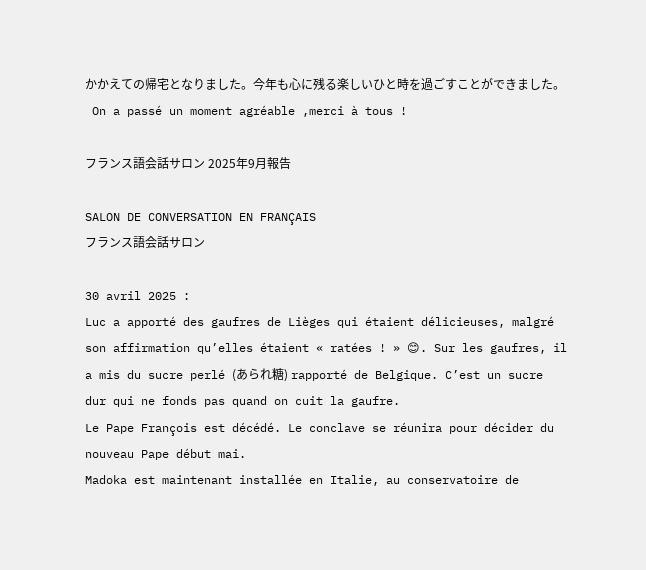かかえての帰宅となりました。今年も心に残る楽しいひと時を過ごすことができました。
 On a passé un moment agréable ,merci à tous !

フランス語会話サロン 2025年9月報告

SALON DE CONVERSATION EN FRANÇAIS
フランス語会話サロン

30 avril 2025 :
Luc a apporté des gaufres de Lièges qui étaient délicieuses, malgré son affirmation qu’elles étaient « ratées ! » 😊. Sur les gaufres, il a mis du sucre perlé (あられ糖) rapporté de Belgique. C’est un sucre dur qui ne fonds pas quand on cuit la gaufre.
Le Pape François est décédé. Le conclave se réunira pour décider du nouveau Pape début mai.
Madoka est maintenant installée en Italie, au conservatoire de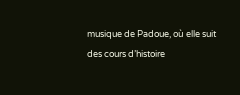musique de Padoue, où elle suit des cours d’histoire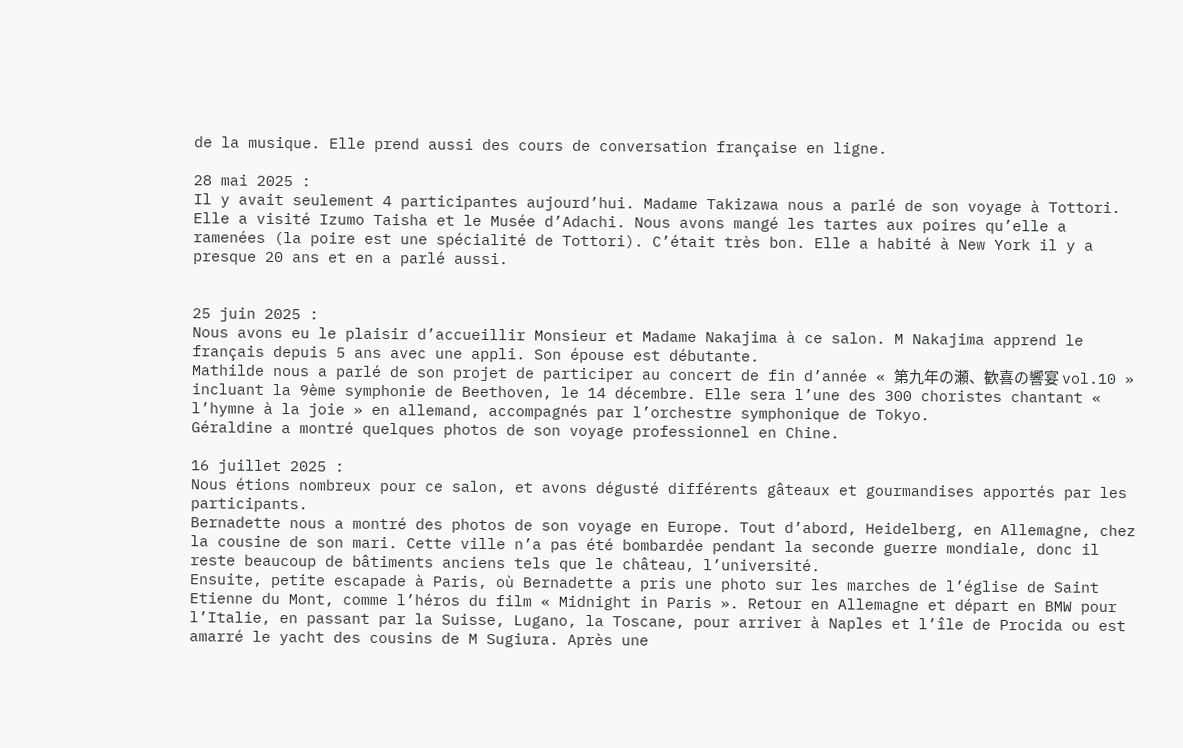de la musique. Elle prend aussi des cours de conversation française en ligne.

28 mai 2025 :
Il y avait seulement 4 participantes aujourd’hui. Madame Takizawa nous a parlé de son voyage à Tottori. Elle a visité Izumo Taisha et le Musée d’Adachi. Nous avons mangé les tartes aux poires qu’elle a ramenées (la poire est une spécialité de Tottori). C’était très bon. Elle a habité à New York il y a presque 20 ans et en a parlé aussi.


25 juin 2025 :
Nous avons eu le plaisir d’accueillir Monsieur et Madame Nakajima à ce salon. M Nakajima apprend le français depuis 5 ans avec une appli. Son épouse est débutante.
Mathilde nous a parlé de son projet de participer au concert de fin d’année « 第九年の瀬、歓喜の響宴 vol.10 » incluant la 9ème symphonie de Beethoven, le 14 décembre. Elle sera l’une des 300 choristes chantant « l’hymne à la joie » en allemand, accompagnés par l’orchestre symphonique de Tokyo.
Géraldine a montré quelques photos de son voyage professionnel en Chine.

16 juillet 2025 :
Nous étions nombreux pour ce salon, et avons dégusté différents gâteaux et gourmandises apportés par les participants.
Bernadette nous a montré des photos de son voyage en Europe. Tout d’abord, Heidelberg, en Allemagne, chez la cousine de son mari. Cette ville n’a pas été bombardée pendant la seconde guerre mondiale, donc il reste beaucoup de bâtiments anciens tels que le château, l’université.
Ensuite, petite escapade à Paris, où Bernadette a pris une photo sur les marches de l’église de Saint Etienne du Mont, comme l’héros du film « Midnight in Paris ». Retour en Allemagne et départ en BMW pour l’Italie, en passant par la Suisse, Lugano, la Toscane, pour arriver à Naples et l’île de Procida ou est amarré le yacht des cousins de M Sugiura. Après une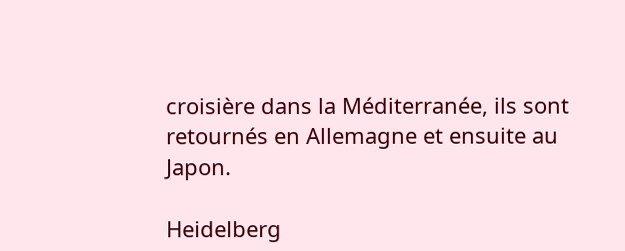croisière dans la Méditerranée, ils sont retournés en Allemagne et ensuite au Japon.

Heidelberg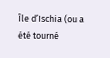Île d’Ischia (ou a été tourné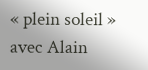« plein soleil » avec Alain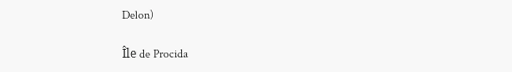Delon)

Île de Procida